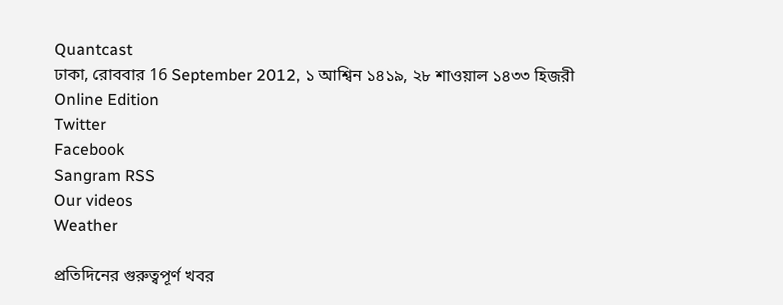Quantcast
ঢাকা, রোববার 16 September 2012, ১ আশ্বিন ১৪১৯, ২৮ শাওয়াল ১৪৩৩ হিজরী
Online Edition
Twitter
Facebook
Sangram RSS
Our videos
Weather

প্রতিদিনের গুরুত্বপূর্ণ খবর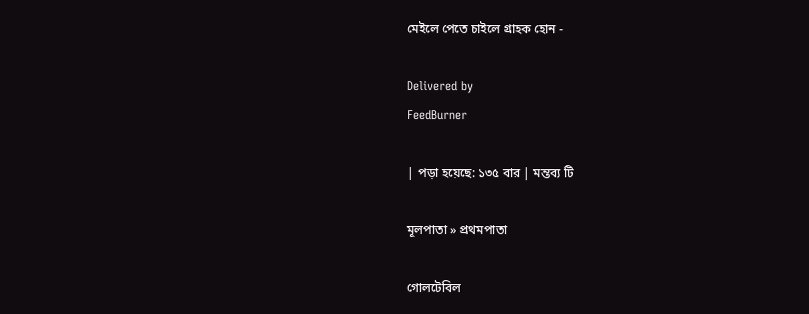মেইলে পেতে চাইলে গ্রাহক হোন -

Delivered by
FeedBurner

| পড়া হয়েছে: ১৩৫ বার | মন্তব্য টি

মূলপাতা » প্রথমপাতা

গোলটেবিল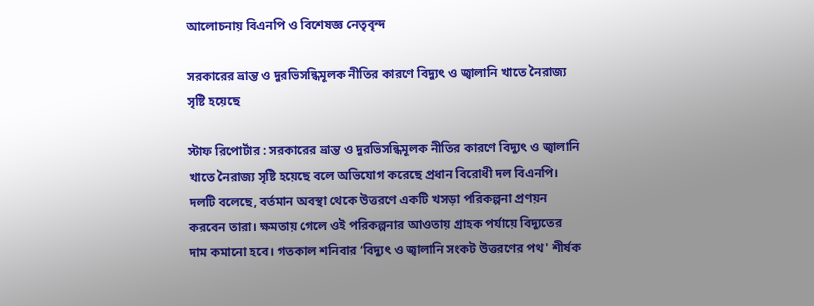আলোচনায় বিএনপি ও বিশেষজ্ঞ নেতৃবৃন্দ

সরকারের ভ্রান্ত ও দুরভিসন্ধিমূলক নীতির কারণে বিদ্যুৎ ও জ্বালানি খাতে নৈরাজ্য সৃষ্টি হয়েছে

স্টাফ রিপোর্টার : সরকারের ভ্রান্ত ও দুরভিসন্ধিমূলক নীতির কারণে বিদ্যুৎ ও জ্বালানি খাতে নৈরাজ্য সৃষ্টি হয়েছে বলে অভিযোগ করেছে প্রধান বিরোধী দল বিএনপি। দলটি বলেছে, বর্তমান অবস্থা থেকে উত্তরণে একটি খসড়া পরিকল্পনা প্রণয়ন করবেন তারা। ক্ষমতায় গেলে ওই পরিকল্পনার আওতায় গ্রাহক পর্যায়ে বিদ্যুতের দাম কমানো হবে। গতকাল শনিবার ‘বিদ্যুৎ ও জ্বালানি সংকট উত্তরণের পথ' শীর্ষক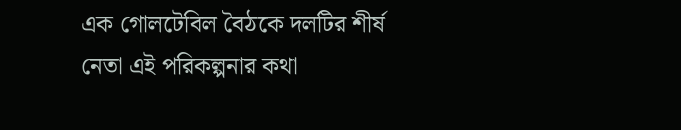এক গোলটেবিল বৈঠকে দলটির শীর্ষ নেতা এই পরিকল্পনার কথা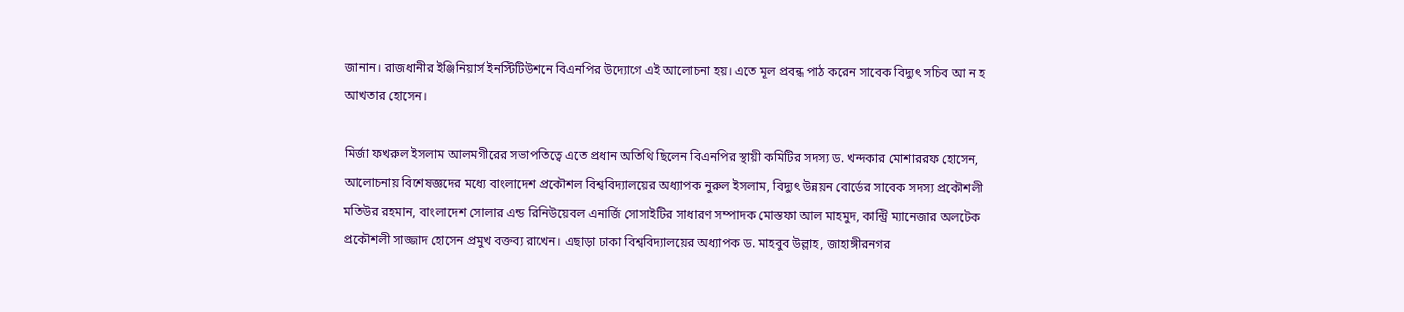জানান। রাজধানীর ইঞ্জিনিয়ার্স ইনস্টিটিউশনে বিএনপির উদ্যোগে এই আলোচনা হয়। এতে মূল প্রবন্ধ পাঠ করেন সাবেক বিদ্যুৎ সচিব আ ন হ আখতার হোসেন।

মির্জা ফখরুল ইসলাম আলমগীরের সভাপতিত্বে এতে প্রধান অতিথি ছিলেন বিএনপির স্থায়ী কমিটির সদস্য ড. খন্দকার মোশাররফ হোসেন, আলোচনায় বিশেষজ্ঞদের মধ্যে বাংলাদেশ প্রকৌশল বিশ্ববিদ্যালয়ের অধ্যাপক নুরুল ইসলাম, বিদ্যুৎ উন্নয়ন বোর্ডের সাবেক সদস্য প্রকৌশলী মতিউর রহমান, বাংলাদেশ সোলার এন্ড রিনিউয়েবল এনার্জি সোসাইটির সাধারণ সম্পাদক মোস্তফা আল মাহমুদ, কান্ট্রি ম্যানেজার অলটেক প্রকৌশলী সাজ্জাদ হোসেন প্রমুখ বক্তব্য রাখেন। এছাড়া ঢাকা বিশ্ববিদ্যালয়ের অধ্যাপক ড. মাহবুব উল্লাহ, জাহাঙ্গীরনগর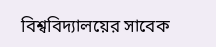বিশ্ববিদ্যালয়ের সাবেক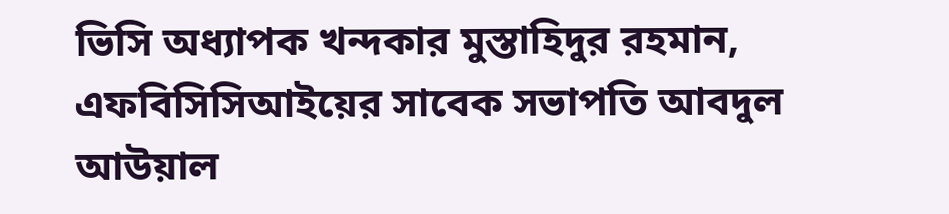ভিসি অধ্যাপক খন্দকার মুস্তাহিদুর রহমান, এফবিসিসিআইয়ের সাবেক সভাপতি আবদুল আউয়াল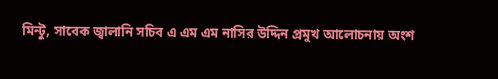মিন্টু, সাবেক জ্বালানি সচিব এ এম এম নাসির উদ্দিন প্রমুখ আলোচনায় অংশ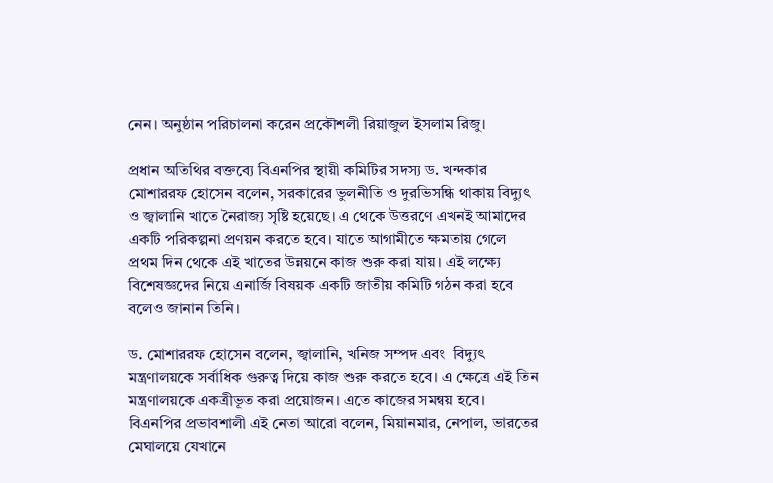নেন। অনুষ্ঠান পরিচালনা করেন প্রকৌশলী রিয়াজুল ইসলাম রিজু।

প্রধান অতিথির বক্তব্যে বিএনপির স্থায়ী কমিটির সদস্য ড. খন্দকার মোশাররফ হোসেন বলেন, সরকারের ভুলনীতি ও দুরভিসন্ধি থাকায় বিদ্যুৎ ও জ্বালানি খাতে নৈরাজ্য সৃষ্টি হয়েছে। এ থেকে উত্তরণে এখনই আমাদের একটি পরিকল্পনা প্রণয়ন করতে হবে। যাতে আগামীতে ক্ষমতায় গেলে প্রথম দিন থেকে এই খাতের উন্নয়নে কাজ শুরু করা যায়। এই লক্ষ্যে বিশেষজ্ঞদের নিয়ে এনার্জি বিষয়ক একটি জাতীয় কমিটি গঠন করা হবে বলেও জানান তিনি।

ড. মোশাররফ হোসেন বলেন, জ্বালানি, খনিজ সম্পদ এবং  বিদ্যুৎ মন্ত্রণালয়কে সর্বাধিক গুরুত্ব দিয়ে কাজ শুরু করতে হবে। এ ক্ষেত্রে এই তিন মন্ত্রণালয়কে একত্রীভূত করা প্রয়োজন। এতে কাজের সমন্বয় হবে। বিএনপির প্রভাবশালী এই নেতা আরো বলেন, মিয়ানমার, নেপাল, ভারতের মেঘালয়ে যেখানে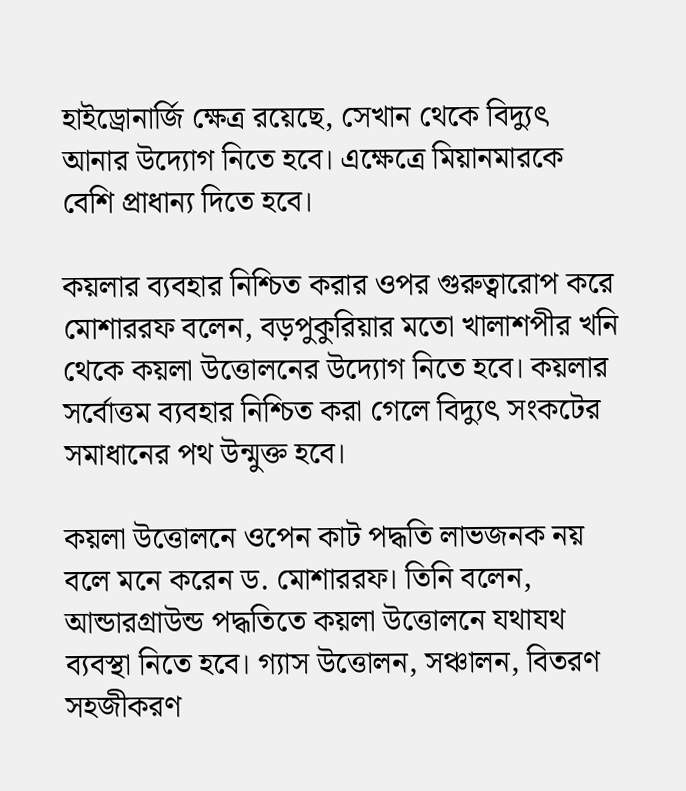হাইড্রোনার্জি ক্ষেত্র রয়েছে, সেখান থেকে বিদ্যুৎ আনার উদ্যোগ নিতে হবে। এক্ষেত্রে মিয়ানমারকে বেশি প্রাধান্য দিতে হবে।

কয়লার ব্যবহার নিশ্চিত করার ওপর গুরুত্বারোপ করে মোশাররফ বলেন, বড়পুকুরিয়ার মতো খালাশপীর খনি থেকে কয়লা উত্তোলনের উদ্যোগ নিতে হবে। কয়লার সর্বোত্তম ব্যবহার নিশ্চিত করা গেলে বিদ্যুৎ সংকটের সমাধানের পথ উন্মুক্ত হবে।

কয়লা উত্তোলনে ওপেন কাট পদ্ধতি লাভজনক নয় বলে মনে করেন ড. মোশাররফ। তিনি বলেন, আন্ডারগ্রাউন্ড পদ্ধতিতে কয়লা উত্তোলনে যথাযথ ব্যবস্থা নিতে হবে। গ্যাস উত্তোলন, সঞ্চালন, বিতরণ সহজীকরণ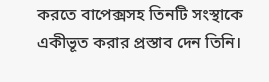করতে বাপেক্সসহ তিনটি সংস্থাকে একীভূত করার প্রস্তাব দেন তিনি।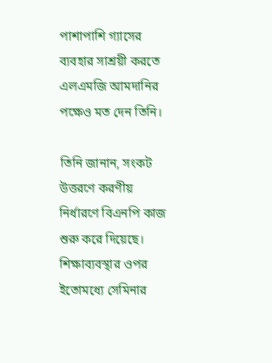পাশাপাশি গ্যাসের ব্যবহার সাশ্রয়ী করতে এলএমজি আমদানির পক্ষেও মত দেন তিনি।

তিনি জানান, সংকট উত্তরণে করণীয় নির্ধারণে বিএনপি কাজ শুরু করে দিয়েছে। শিক্ষাব্যবস্থার ওপর ইতোমধ্যে সেমিনার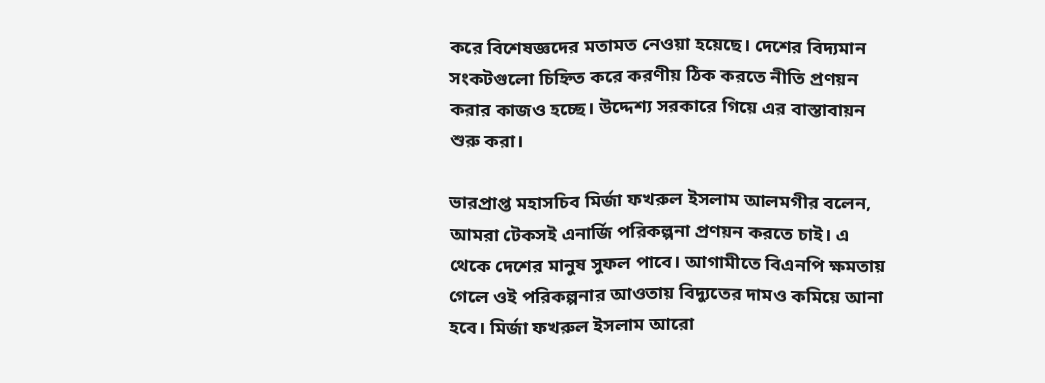করে বিশেষজ্ঞদের মতামত নেওয়া হয়েছে। দেশের বিদ্যমান সংকটগুলো চিহ্নিত করে করণীয় ঠিক করতে নীতি প্রণয়ন করার কাজও হচ্ছে। উদ্দেশ্য সরকারে গিয়ে এর বাস্তাবায়ন শুরু করা।

ভারপ্রাপ্ত মহাসচিব মির্জা ফখরুল ইসলাম আলমগীর বলেন, আমরা টেকসই এনার্জি পরিকল্পনা প্রণয়ন করতে চাই। এ থেকে দেশের মানুষ সুফল পাবে। আগামীতে বিএনপি ক্ষমতায় গেলে ওই পরিকল্পনার আওতায় বিদ্যুতের দামও কমিয়ে আনা হবে। মির্জা ফখরুল ইসলাম আরো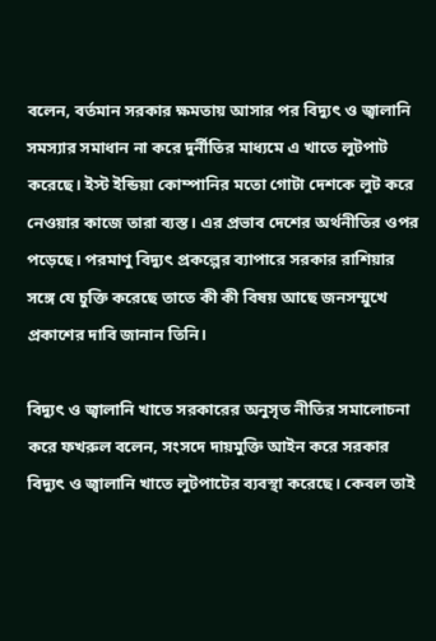বলেন, বর্তমান সরকার ক্ষমতায় আসার পর বিদ্যুৎ ও জ্বালানি সমস্যার সমাধান না করে দুর্নীতির মাধ্যমে এ খাতে লুটপাট করেছে। ইস্ট ইন্ডিয়া কোম্পানির মতো গোটা দেশকে লুট করে নেওয়ার কাজে তারা ব্যস্ত। এর প্রভাব দেশের অর্থনীতির ওপর পড়েছে। পরমাণু বিদ্যুৎ প্রকল্পের ব্যাপারে সরকার রাশিয়ার সঙ্গে যে চুক্তি করেছে তাতে কী কী বিষয় আছে জনসম্মুখে প্রকাশের দাবি জানান তিনি।

বিদ্যুৎ ও জ্বালানি খাতে সরকারের অনুসৃত নীতির সমালোচনা করে ফখরুল বলেন, সংসদে দায়মুক্তি আইন করে সরকার বিদ্যুৎ ও জ্বালানি খাতে লুটপাটের ব্যবস্থা করেছে। কেবল তাই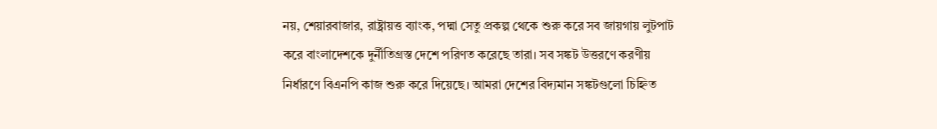নয়, শেয়ারবাজার, রাষ্ট্রায়ত্ত ব্যাংক, পদ্মা সেতু প্রকল্প থেকে শুরু করে সব জায়গায় লুটপাট করে বাংলাদেশকে দুর্নীতিগ্রস্ত দেশে পরিণত করেছে তারা। সব সঙ্কট উত্তরণে করণীয় নির্ধারণে বিএনপি কাজ শুরু করে দিয়েছে। আমরা দেশের বিদ্যমান সঙ্কটগুলো চিহ্নিত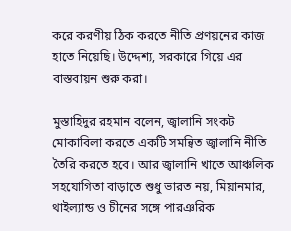করে করণীয় ঠিক করতে নীতি প্রণয়নের কাজ হাতে নিয়েছি। উদ্দেশ্য, সরকারে গিয়ে এর বাস্তবায়ন শুরু করা।

মুস্তাহিদুর রহমান বলেন, জ্বালানি সংকট মোকাবিলা করতে একটি সমন্বিত জ্বালানি নীতি তৈরি করতে হবে। আর জ্বালানি খাতে আঞ্চলিক সহযোগিতা বাড়াতে শুধু ভারত নয়, মিয়ানমার, থাইল্যান্ড ও চীনের সঙ্গে পারঞরিক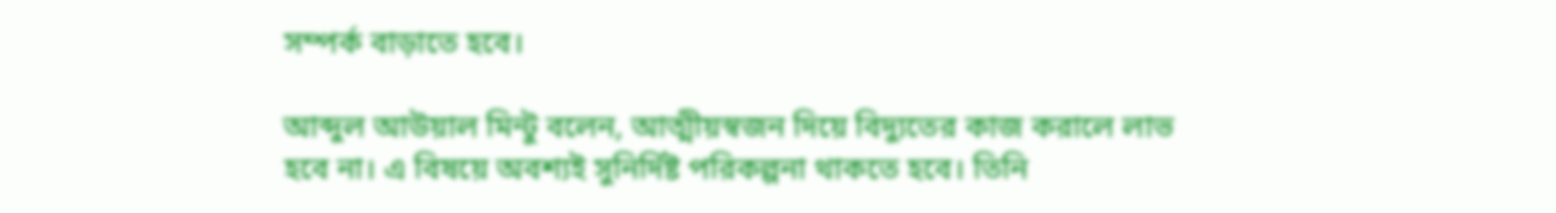সম্পর্ক বাড়াতে হবে।

আব্দুল আউয়াল মিন্টু বলেন, আত্মীয়স্বজন দিয়ে বিদ্যুতের কাজ করালে লাভ হবে না। এ বিষয়ে অবশ্যই সুনির্দিষ্ট পরিকল্পনা থাকতে হবে। তিনি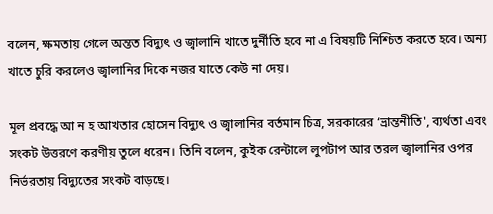বলেন, ক্ষমতায় গেলে অন্তত বিদ্যুৎ ও জ্বালানি খাতে দুর্নীতি হবে না এ বিষয়টি নিশ্চিত করতে হবে। অন্য খাতে চুরি করলেও জ্বালানির দিকে নজর যাতে কেউ না দেয়।

মূল প্রবদ্ধে আ ন হ আখতার হোসেন বিদ্যুৎ ও জ্বালানির বর্তমান চিত্র, সরকারের ‘ভ্রান্তনীতি', ব্যর্থতা এবং সংকট উত্তরণে করণীয় তুলে ধরেন। তিনি বলেন, কুইক রেন্টালে লুপটাপ আর তরল জ্বালানির ওপর নির্ভরতায় বিদ্যুতের সংকট বাড়ছে।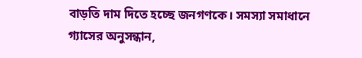বাড়তি দাম দিতে হচ্ছে জনগণকে। সমস্যা সমাধানে গ্যাসের অনুসন্ধান,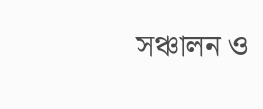সঞ্চালন ও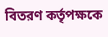বিতরণ কর্তৃপক্ষকে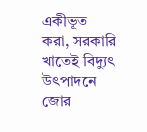একীভূত করা, সরকারি খাতেই বিদ্যুৎ উৎপাদনে জোর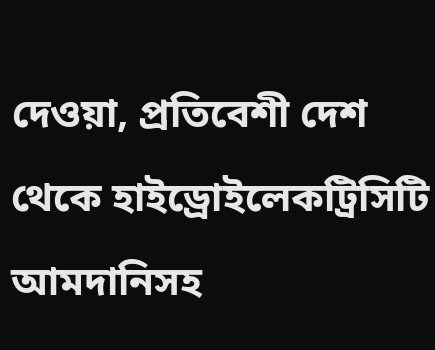দেওয়া, প্রতিবেশী দেশ থেকে হাইড্রোইলেকট্রিসিটি আমদানিসহ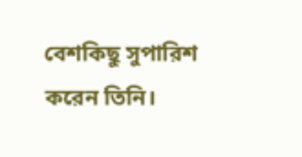বেশকিছু সুপারিশ করেন তিনি।